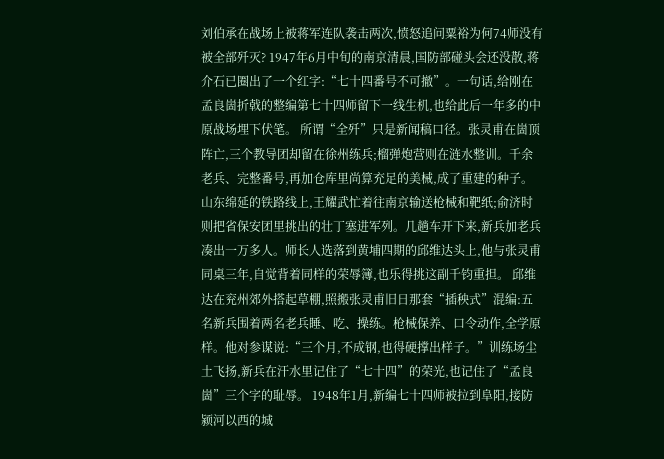刘伯承在战场上被蒋军连队袭击两次,愤怒追问粟裕为何74师没有被全部歼灭? 1947年6月中旬的南京清晨,国防部碰头会还没散,蒋介石已圈出了一个红字:“七十四番号不可撤”。一句话,给刚在孟良崮折戟的整编第七十四师留下一线生机,也给此后一年多的中原战场埋下伏笔。 所谓“全歼”只是新闻稿口径。张灵甫在崮顶阵亡,三个教导团却留在徐州练兵;榴弹炮营则在涟水整训。千余老兵、完整番号,再加仓库里尚算充足的美械,成了重建的种子。 山东绵延的铁路线上,王耀武忙着往南京输送枪械和靶纸;俞济时则把省保安团里挑出的壮丁塞进军列。几趟车开下来,新兵加老兵凑出一万多人。师长人选落到黄埔四期的邱维达头上,他与张灵甫同桌三年,自觉背着同样的荣辱簿,也乐得挑这副千钧重担。 邱维达在兖州郊外搭起草棚,照搬张灵甫旧日那套“插秧式”混编:五名新兵围着两名老兵睡、吃、操练。枪械保养、口令动作,全学原样。他对参谋说:“三个月,不成钢,也得硬撑出样子。”训练场尘土飞扬,新兵在汗水里记住了“七十四”的荣光,也记住了“孟良崮”三个字的耻辱。 1948年1月,新编七十四师被拉到阜阳,接防颍河以西的城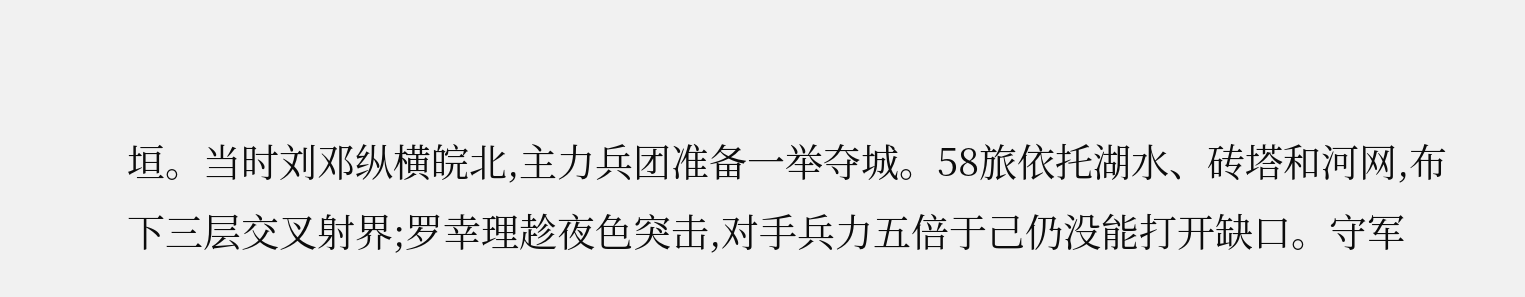垣。当时刘邓纵横皖北,主力兵团准备一举夺城。58旅依托湖水、砖塔和河网,布下三层交叉射界;罗幸理趁夜色突击,对手兵力五倍于己仍没能打开缺口。守军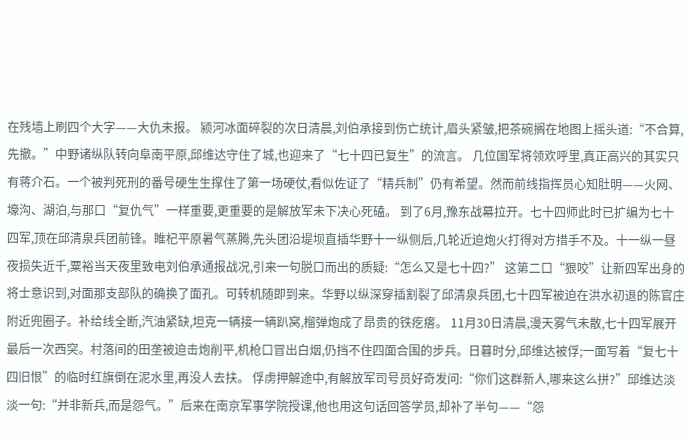在残墙上刷四个大字——大仇未报。 颍河冰面碎裂的次日清晨,刘伯承接到伤亡统计,眉头紧皱,把茶碗搁在地图上摇头道:“不合算,先撤。”中野诸纵队转向阜南平原,邱维达守住了城,也迎来了“七十四已复生”的流言。 几位国军将领欢呼里,真正高兴的其实只有蒋介石。一个被判死刑的番号硬生生撑住了第一场硬仗,看似佐证了“精兵制”仍有希望。然而前线指挥员心知肚明——火网、壕沟、湖泊,与那口“复仇气”一样重要,更重要的是解放军未下决心死磕。 到了6月,豫东战幕拉开。七十四师此时已扩编为七十四军,顶在邱清泉兵团前锋。睢杞平原暑气蒸腾,先头团沿堤坝直插华野十一纵侧后,几轮近迫炮火打得对方措手不及。十一纵一昼夜损失近千,粟裕当天夜里致电刘伯承通报战况,引来一句脱口而出的质疑:“怎么又是七十四?” 这第二口“狠咬”让新四军出身的将士意识到,对面那支部队的确换了面孔。可转机随即到来。华野以纵深穿插割裂了邱清泉兵团,七十四军被迫在洪水初退的陈官庄附近兜圈子。补给线全断,汽油紧缺,坦克一辆接一辆趴窝,榴弹炮成了昂贵的铁疙瘩。 11月30日清晨,漫天雾气未散,七十四军展开最后一次西突。村落间的田垄被迫击炮削平,机枪口冒出白烟,仍挡不住四面合围的步兵。日暮时分,邱维达被俘;一面写着“复七十四旧恨”的临时红旗倒在泥水里,再没人去扶。 俘虏押解途中,有解放军司号员好奇发问:“你们这群新人,哪来这么拼?”邱维达淡淡一句:“并非新兵,而是怨气。”后来在南京军事学院授课,他也用这句话回答学员,却补了半句——“怨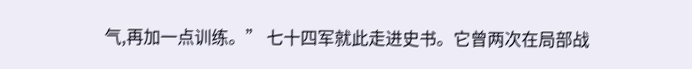气,再加一点训练。” 七十四军就此走进史书。它曾两次在局部战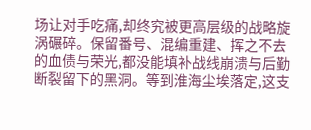场让对手吃痛,却终究被更高层级的战略旋涡碾碎。保留番号、混编重建、挥之不去的血债与荣光,都没能填补战线崩溃与后勤断裂留下的黑洞。等到淮海尘埃落定,这支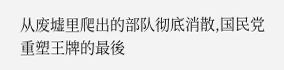从废墟里爬出的部队彻底消散,国民党重塑王牌的最後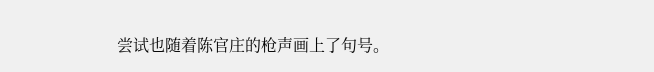尝试也随着陈官庄的枪声画上了句号。